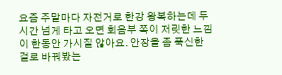요즘 주말마다 자전거로 한강 왕복하는데 두 시간 넘게 타고 오면 회음부 쪽이 저릿한 느낌이 한동안 가시질 않아요. 안장을 좀 푹신한 걸로 바꿔봤는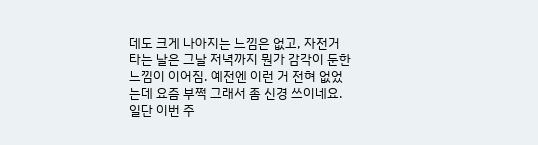데도 크게 나아지는 느낌은 없고, 자전거 타는 날은 그날 저녁까지 뭔가 감각이 둔한 느낌이 이어짐. 예전엔 이런 거 전혀 없었는데 요즘 부쩍 그래서 좀 신경 쓰이네요. 일단 이번 주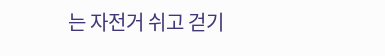는 자전거 쉬고 걷기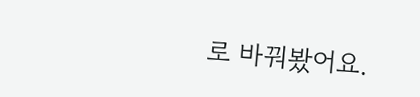로 바꿔봤어요.